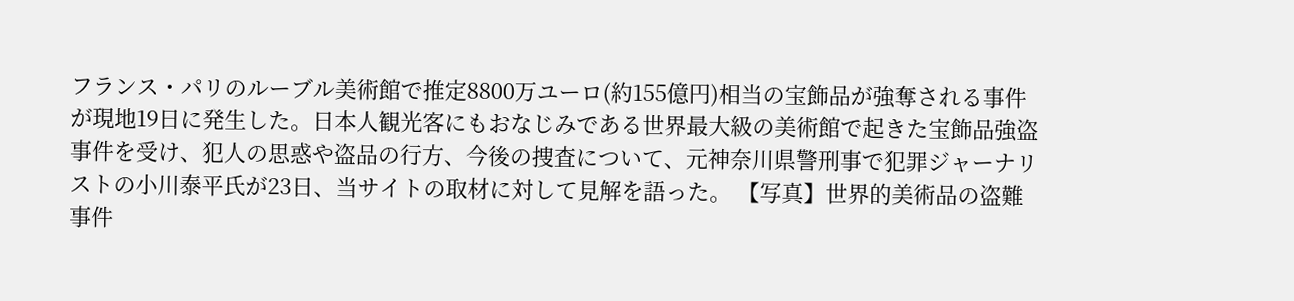フランス・パリのルーブル美術館で推定8800万ユーロ(約155億円)相当の宝飾品が強奪される事件が現地19日に発生した。日本人観光客にもおなじみである世界最大級の美術館で起きた宝飾品強盗事件を受け、犯人の思惑や盗品の行方、今後の捜査について、元神奈川県警刑事で犯罪ジャーナリストの小川泰平氏が23日、当サイトの取材に対して見解を語った。 【写真】世界的美術品の盗難事件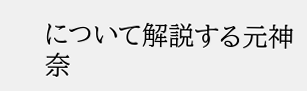について解説する元神奈